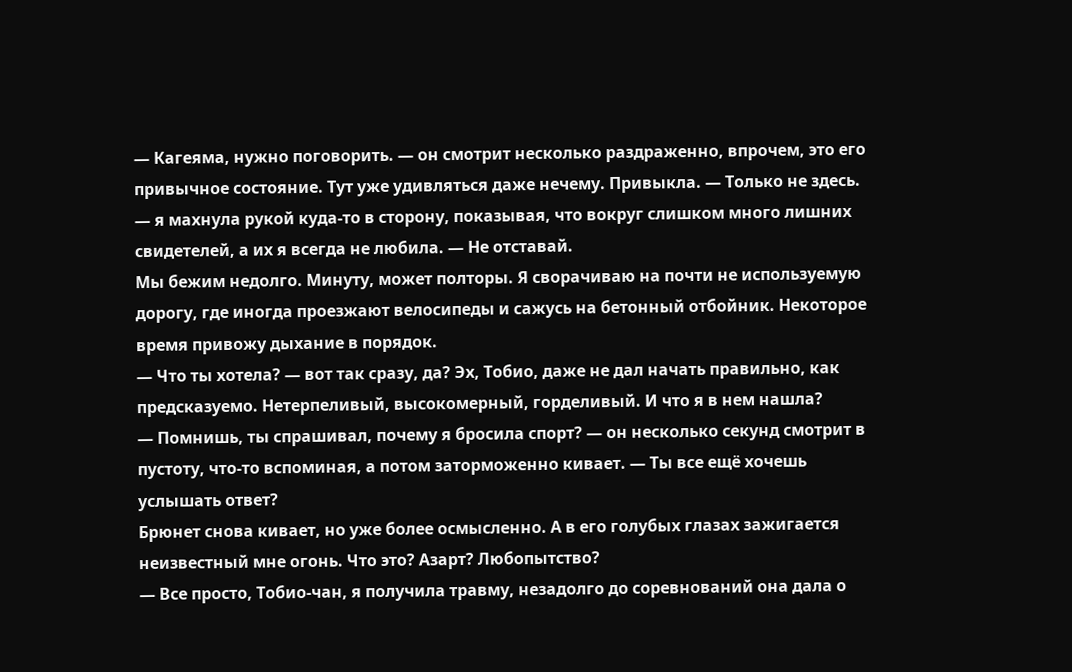— Кагеяма, нужно поговорить. — он смотрит несколько раздраженно, впрочем, это его привычное состояние. Тут уже удивляться даже нечему. Привыкла. — Только не здесь. — я махнула рукой куда-то в сторону, показывая, что вокруг слишком много лишних свидетелей, а их я всегда не любила. — Не отставай.
Мы бежим недолго. Минуту, может полторы. Я сворачиваю на почти не используемую дорогу, где иногда проезжают велосипеды и сажусь на бетонный отбойник. Некоторое время привожу дыхание в порядок.
— Что ты хотела? — вот так сразу, да? Эх, Тобио, даже не дал начать правильно, как предсказуемо. Нетерпеливый, высокомерный, горделивый. И что я в нем нашла?
— Помнишь, ты спрашивал, почему я бросила спорт? — он несколько секунд смотрит в пустоту, что-то вспоминая, а потом заторможенно кивает. — Ты все ещё хочешь услышать ответ?
Брюнет снова кивает, но уже более осмысленно. А в его голубых глазах зажигается неизвестный мне огонь. Что это? Азарт? Любопытство?
— Все просто, Тобио-чан, я получила травму, незадолго до соревнований она дала о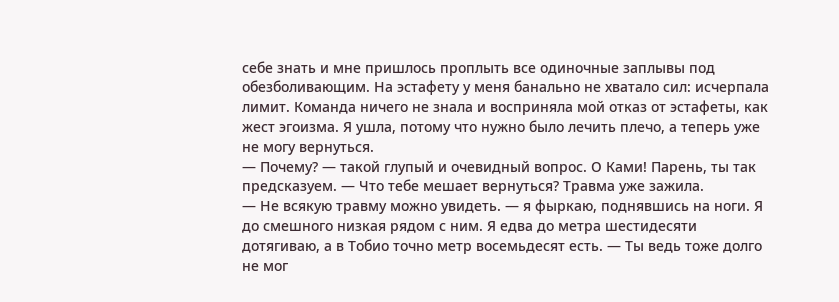себе знать и мне пришлось проплыть все одиночные заплывы под обезболивающим. На эстафету у меня банально не хватало сил: исчерпала лимит. Команда ничего не знала и восприняла мой отказ от эстафеты, как жест эгоизма. Я ушла, потому что нужно было лечить плечо, а теперь уже не могу вернуться.
— Почему? — такой глупый и очевидный вопрос. О Ками! Парень, ты так предсказуем. — Что тебе мешает вернуться? Травма уже зажила.
— Не всякую травму можно увидеть. — я фыркаю, поднявшись на ноги. Я до смешного низкая рядом с ним. Я едва до метра шестидесяти дотягиваю, а в Тобио точно метр восемьдесят есть. — Ты ведь тоже долго не мог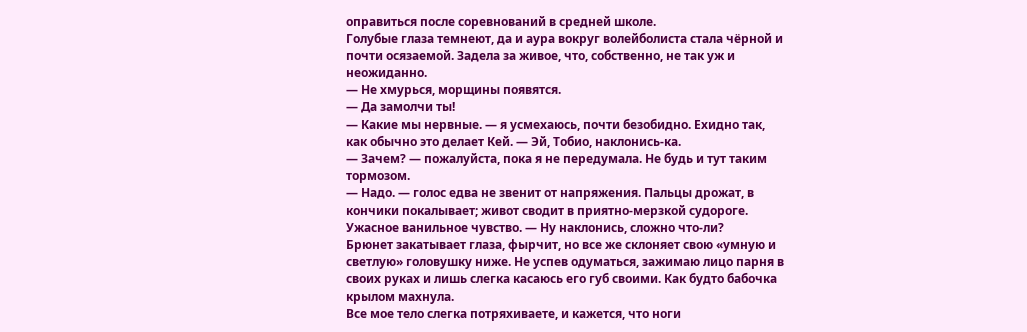оправиться после соревнований в средней школе.
Голубые глаза темнеют, да и аура вокруг волейболиста стала чёрной и почти осязаемой. Задела за живое, что, собственно, не так уж и неожиданно.
— Не хмурься, морщины появятся.
— Да замолчи ты!
— Какие мы нервные. — я усмехаюсь, почти безобидно. Ехидно так, как обычно это делает Кей. — Эй, Тобио, наклонись-ка.
— Зачем? — пожалуйста, пока я не передумала. Не будь и тут таким тормозом.
— Надо. — голос едва не звенит от напряжения. Пальцы дрожат, в кончики покалывает; живот сводит в приятно-мерзкой судороге. Ужасное ванильное чувство. — Ну наклонись, сложно что-ли?
Брюнет закатывает глаза, фырчит, но все же склоняет свою «умную и светлую» головушку ниже. Не успев одуматься, зажимаю лицо парня в своих руках и лишь слегка касаюсь его губ своими. Как будто бабочка крылом махнула.
Все мое тело слегка потряхиваете, и кажется, что ноги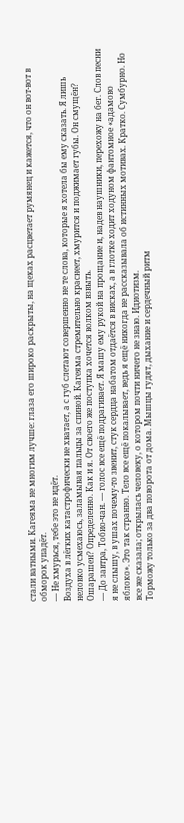стали ватными. Кагеяма не многим лучше: глаза его широко раскрыты, на щеках расцветает румянец и кажется, что он вот-вот в обморок упадёт.
— Не хмурься, тебе это не идёт.
Воздуха в лёгких катастрофически не хватает, а с губ слетают совершенно не те слова, которые я хотела бы ему сказать. Я лишь неловко усмехаюсь, заламывая пальцы за спиной. Кагеяма стремительно краснеет, хмурится и поджимает губы. Он смущён? Ошарашен? Определенно. Как и я. От своего же поступка хочется волком взвыть.
— До завтра, Тобио-чан. — голос все ещё подрагивает. Я машу ему рукой на прощание и, надев наушники, перехожу на бег. Слов песни я не слышу, в ушах почему-то звенит, стук сердца набатом отдаётся в висках, а в глотке ходит ходуном фантомное «адамово яблоко». Это так странно. Тело все ещё покалывает, ведь я ещё никогда не рассказывала об истинных мотивах. Кратко. Сумбурно. Но все же сказала; открылась человеку, о котором почти ничего не знаю. Идиотизм.
Торможу только за два поворота от дома. Мышцы гудят, дыхание и сердечный ритм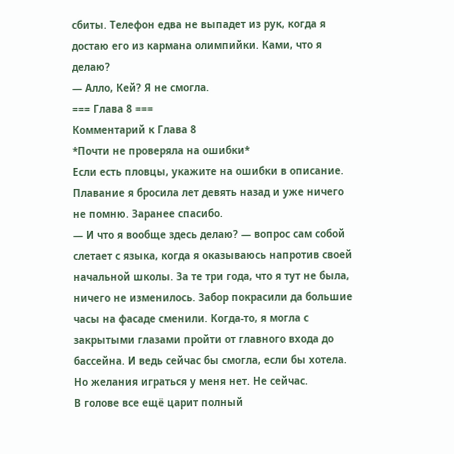сбиты. Телефон едва не выпадет из рук, когда я достаю его из кармана олимпийки. Ками, что я делаю?
— Алло, Кей? Я не смогла.
=== Глава 8 ===
Комментарий к Глава 8
*Почти не проверяла на ошибки*
Если есть пловцы, укажите на ошибки в описание. Плавание я бросила лет девять назад и уже ничего не помню. Заранее спасибо.
— И что я вообще здесь делаю? — вопрос сам собой слетает с языка, когда я оказываюсь напротив своей начальной школы. За те три года, что я тут не была, ничего не изменилось. Забор покрасили да большие часы на фасаде сменили. Когда-то, я могла с закрытыми глазами пройти от главного входа до бассейна. И ведь сейчас бы смогла, если бы хотела. Но желания играться у меня нет. Не сейчас.
В голове все ещё царит полный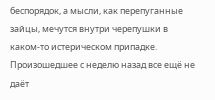беспорядок, а мысли, как перепуганные зайцы, мечутся внутри черепушки в каком-то истерическом припадке. Произошедшее с неделю назад все ещё не даёт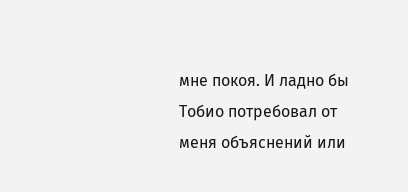мне покоя. И ладно бы Тобио потребовал от меня объяснений или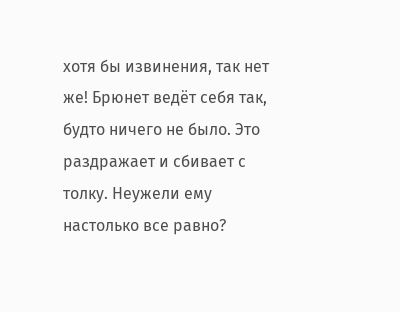хотя бы извинения, так нет же! Брюнет ведёт себя так, будто ничего не было. Это раздражает и сбивает с толку. Неужели ему настолько все равно?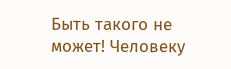Быть такого не может! Человеку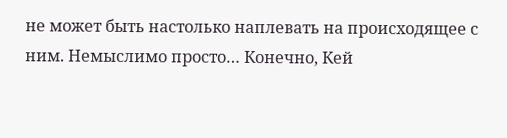не может быть настолько наплевать на происходящее с ним. Немыслимо просто… Конечно, Кей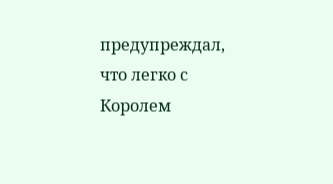предупреждал, что легко с Королем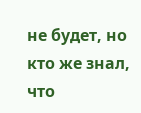не будет, но кто же знал, что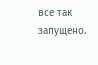все так запущено.